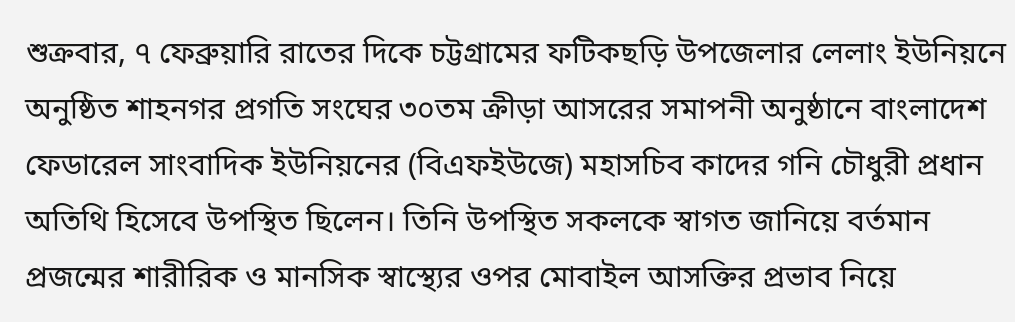শুক্রবার, ৭ ফেব্রুয়ারি রাতের দিকে চট্টগ্রামের ফটিকছড়ি উপজেলার লেলাং ইউনিয়নে অনুষ্ঠিত শাহনগর প্রগতি সংঘের ৩০তম ক্রীড়া আসরের সমাপনী অনুষ্ঠানে বাংলাদেশ ফেডারেল সাংবাদিক ইউনিয়নের (বিএফইউজে) মহাসচিব কাদের গনি চৌধুরী প্রধান অতিথি হিসেবে উপস্থিত ছিলেন। তিনি উপস্থিত সকলকে স্বাগত জানিয়ে বর্তমান প্রজন্মের শারীরিক ও মানসিক স্বাস্থ্যের ওপর মোবাইল আসক্তির প্রভাব নিয়ে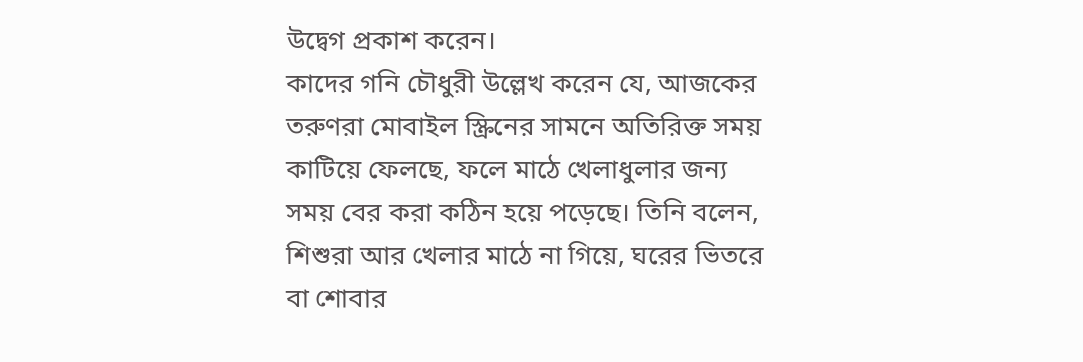উদ্বেগ প্রকাশ করেন।
কাদের গনি চৌধুরী উল্লেখ করেন যে, আজকের তরুণরা মোবাইল স্ক্রিনের সামনে অতিরিক্ত সময় কাটিয়ে ফেলছে, ফলে মাঠে খেলাধুলার জন্য সময় বের করা কঠিন হয়ে পড়েছে। তিনি বলেন, শিশুরা আর খেলার মাঠে না গিয়ে, ঘরের ভিতরে বা শোবার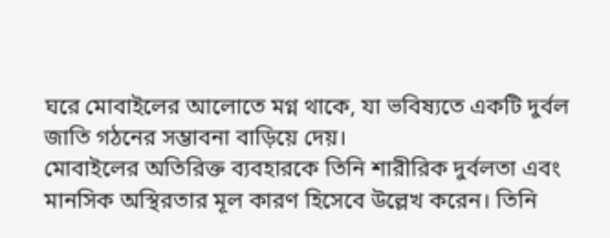ঘরে মোবাইলের আলোতে মগ্ন থাকে, যা ভবিষ্যতে একটি দুর্বল জাতি গঠনের সম্ভাবনা বাড়িয়ে দেয়।
মোবাইলের অতিরিক্ত ব্যবহারকে তিনি শারীরিক দুর্বলতা এবং মানসিক অস্থিরতার মূল কারণ হিসেবে উল্লেখ করেন। তিনি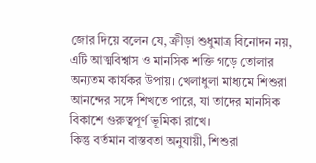জোর দিয়ে বলেন যে, ক্রীড়া শুধুমাত্র বিনোদন নয়, এটি আত্মবিশ্বাস ও মানসিক শক্তি গড়ে তোলার অন্যতম কার্যকর উপায়। খেলাধুলা মাধ্যমে শিশুরা আনন্দের সঙ্গে শিখতে পারে, যা তাদের মানসিক বিকাশে গুরুত্বপূর্ণ ভূমিকা রাখে।
কিন্তু বর্তমান বাস্তবতা অনুযায়ী, শিশুরা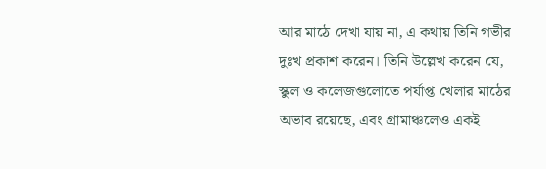আর মাঠে দেখা যায় না, এ কথায় তিনি গভীর দুঃখ প্রকাশ করেন। তিনি উল্লেখ করেন যে, স্কুল ও কলেজগুলোতে পর্যাপ্ত খেলার মাঠের অভাব রয়েছে, এবং গ্রামাঞ্চলেও একই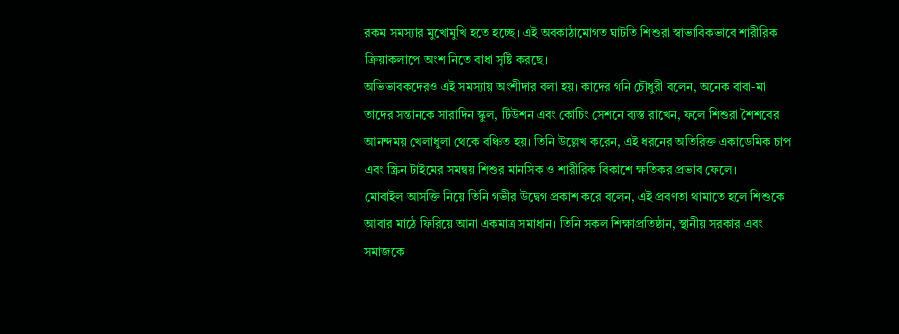রকম সমস্যার মুখোমুখি হতে হচ্ছে। এই অবকাঠামোগত ঘাটতি শিশুরা স্বাভাবিকভাবে শারীরিক ক্রিয়াকলাপে অংশ নিতে বাধা সৃষ্টি করছে।
অভিভাবকদেরও এই সমস্যায় অংশীদার বলা হয়। কাদের গনি চৌধুরী বলেন, অনেক বাবা-মা তাদের সন্তানকে সারাদিন স্কুল, টিউশন এবং কোচিং সেশনে ব্যস্ত রাখেন, ফলে শিশুরা শৈশবের আনন্দময় খেলাধুলা থেকে বঞ্চিত হয়। তিনি উল্লেখ করেন, এই ধরনের অতিরিক্ত একাডেমিক চাপ এবং স্ক্রিন টাইমের সমন্বয় শিশুর মানসিক ও শারীরিক বিকাশে ক্ষতিকর প্রভাব ফেলে।
মোবাইল আসক্তি নিয়ে তিনি গভীর উদ্বেগ প্রকাশ করে বলেন, এই প্রবণতা থামাতে হলে শিশুকে আবার মাঠে ফিরিয়ে আনা একমাত্র সমাধান। তিনি সকল শিক্ষাপ্রতিষ্ঠান, স্থানীয় সরকার এবং সমাজকে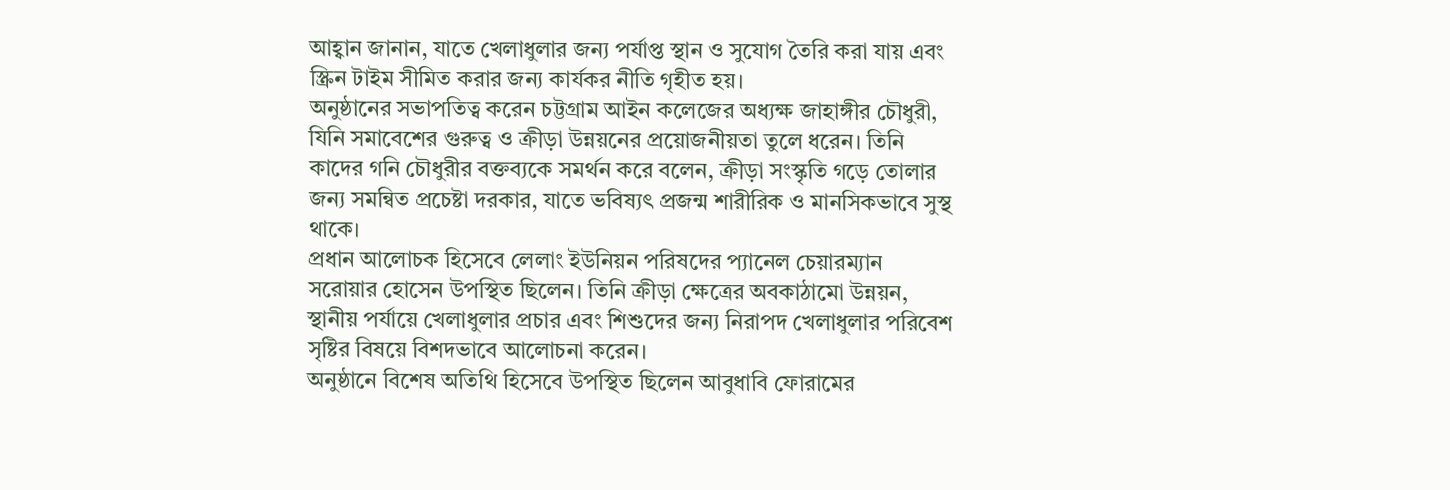আহ্বান জানান, যাতে খেলাধুলার জন্য পর্যাপ্ত স্থান ও সুযোগ তৈরি করা যায় এবং স্ক্রিন টাইম সীমিত করার জন্য কার্যকর নীতি গৃহীত হয়।
অনুষ্ঠানের সভাপতিত্ব করেন চট্টগ্রাম আইন কলেজের অধ্যক্ষ জাহাঙ্গীর চৌধুরী, যিনি সমাবেশের গুরুত্ব ও ক্রীড়া উন্নয়নের প্রয়োজনীয়তা তুলে ধরেন। তিনি কাদের গনি চৌধুরীর বক্তব্যকে সমর্থন করে বলেন, ক্রীড়া সংস্কৃতি গড়ে তোলার জন্য সমন্বিত প্রচেষ্টা দরকার, যাতে ভবিষ্যৎ প্রজন্ম শারীরিক ও মানসিকভাবে সুস্থ থাকে।
প্রধান আলোচক হিসেবে লেলাং ইউনিয়ন পরিষদের প্যানেল চেয়ারম্যান সরোয়ার হোসেন উপস্থিত ছিলেন। তিনি ক্রীড়া ক্ষেত্রের অবকাঠামো উন্নয়ন, স্থানীয় পর্যায়ে খেলাধুলার প্রচার এবং শিশুদের জন্য নিরাপদ খেলাধুলার পরিবেশ সৃষ্টির বিষয়ে বিশদভাবে আলোচনা করেন।
অনুষ্ঠানে বিশেষ অতিথি হিসেবে উপস্থিত ছিলেন আবুধাবি ফোরামের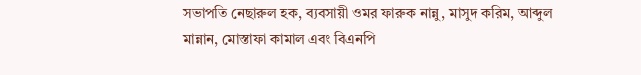সভাপতি নেছারুল হক, ব্যবসায়ী ওমর ফারুক নান্নু, মাসুদ করিম, আব্দুল মান্নান, মোস্তাফা কামাল এবং বিএনপি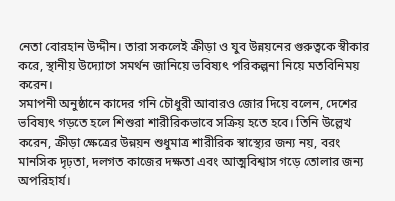নেতা বোরহান উদ্দীন। তারা সকলেই ক্রীড়া ও যুব উন্নয়নের গুরুত্বকে স্বীকার করে, স্থানীয় উদ্যোগে সমর্থন জানিয়ে ভবিষ্যৎ পরিকল্পনা নিয়ে মতবিনিময় করেন।
সমাপনী অনুষ্ঠানে কাদের গনি চৌধুরী আবারও জোর দিয়ে বলেন, দেশের ভবিষ্যৎ গড়তে হলে শিশুরা শারীরিকভাবে সক্রিয় হতে হবে। তিনি উল্লেখ করেন, ক্রীড়া ক্ষেত্রের উন্নয়ন শুধুমাত্র শারীরিক স্বাস্থ্যের জন্য নয়, বরং মানসিক দৃঢ়তা, দলগত কাজের দক্ষতা এবং আত্মবিশ্বাস গড়ে তোলার জন্য অপরিহার্য।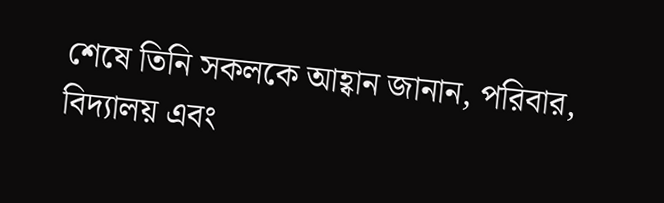শেষে তিনি সকলকে আহ্বান জানান, পরিবার, বিদ্যালয় এবং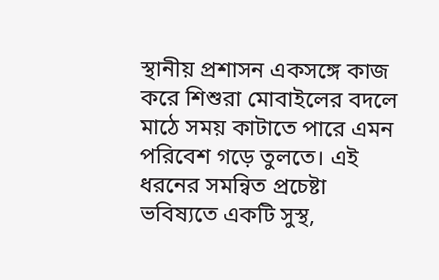স্থানীয় প্রশাসন একসঙ্গে কাজ করে শিশুরা মোবাইলের বদলে মাঠে সময় কাটাতে পারে এমন পরিবেশ গড়ে তুলতে। এই ধরনের সমন্বিত প্রচেষ্টা ভবিষ্যতে একটি সুস্থ,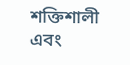শক্তিশালী এবং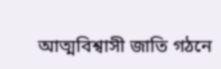আত্মবিশ্বাসী জাতি গঠনে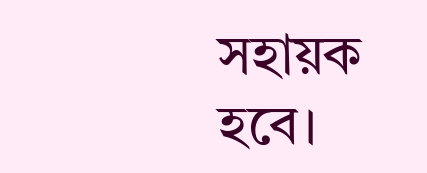সহায়ক হবে।